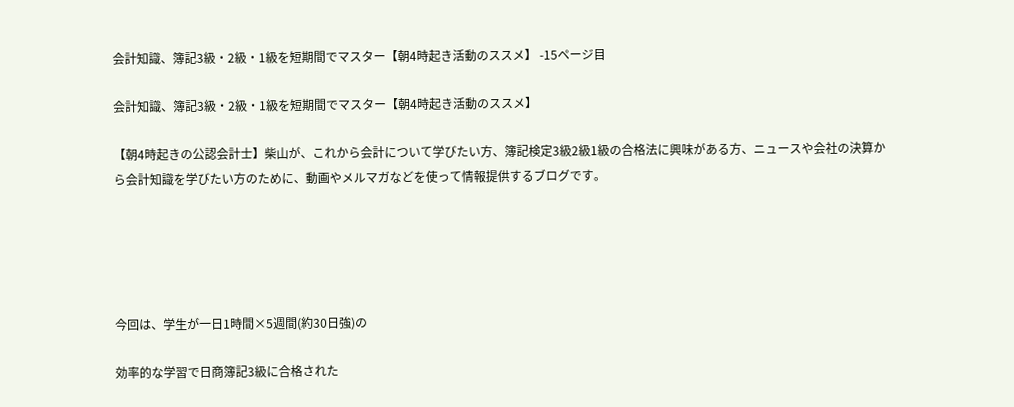会計知識、簿記3級・2級・1級を短期間でマスター【朝4時起き活動のススメ】 -15ページ目

会計知識、簿記3級・2級・1級を短期間でマスター【朝4時起き活動のススメ】

【朝4時起きの公認会計士】柴山が、これから会計について学びたい方、簿記検定3級2級1級の合格法に興味がある方、ニュースや会社の決算から会計知識を学びたい方のために、動画やメルマガなどを使って情報提供するブログです。





今回は、学生が一日1時間×5週間(約30日強)の

効率的な学習で日商簿記3級に合格された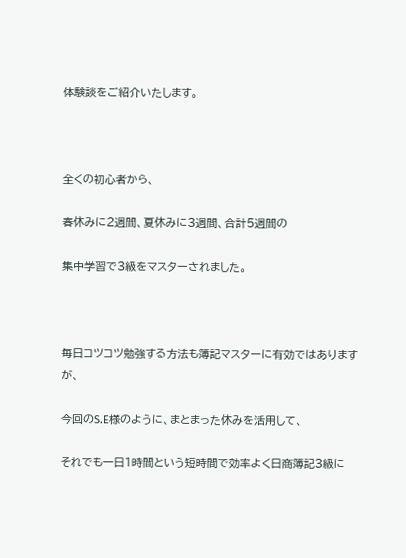体験談をご紹介いたします。



全くの初心者から、

春休みに2週間、夏休みに3週間、合計5週間の

集中学習で3級をマスターされました。



毎日コツコツ勉強する方法も簿記マスターに有効ではありますが、

今回のS.E様のように、まとまった休みを活用して、

それでも一日1時間という短時間で効率よく日商簿記3級に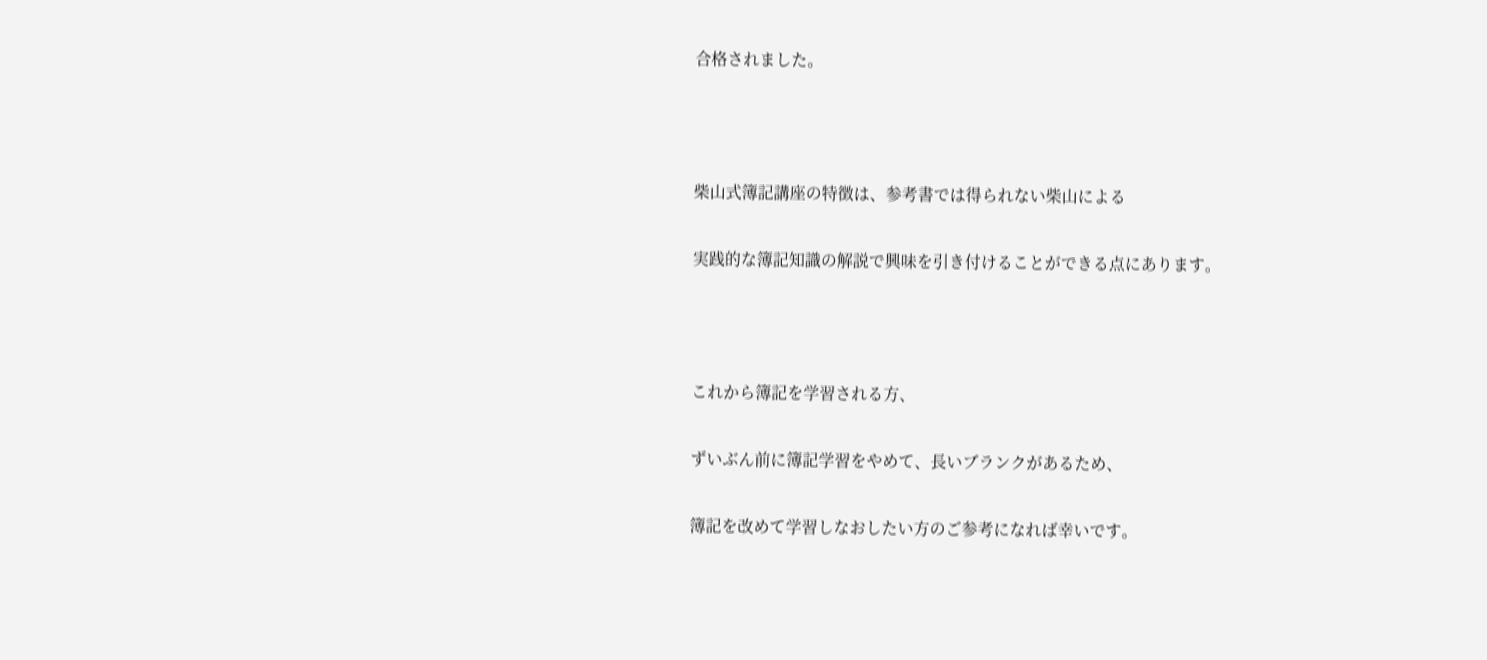合格されました。



柴山式簿記講座の特徴は、参考書では得られない柴山による

実践的な簿記知識の解説で興味を引き付けることができる点にあります。



これから簿記を学習される方、

ずいぶん前に簿記学習をやめて、長いブランクがあるため、

簿記を改めて学習しなおしたい方のご参考になれば幸いです。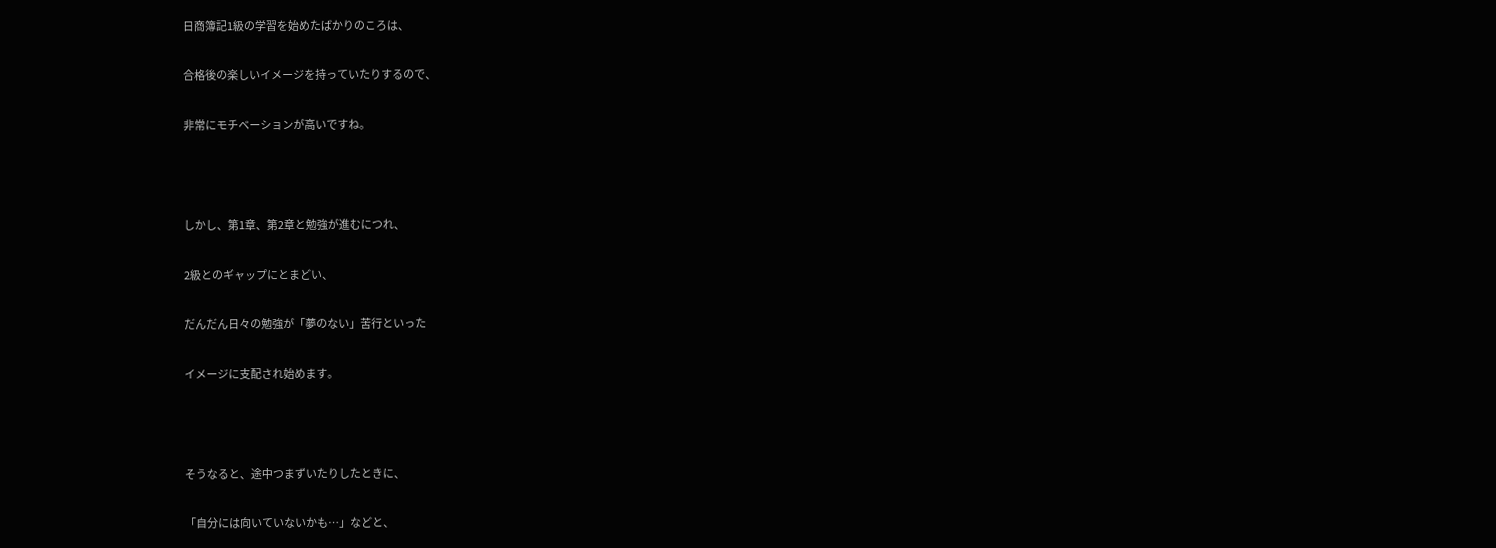日商簿記1級の学習を始めたばかりのころは、

合格後の楽しいイメージを持っていたりするので、

非常にモチベーションが高いですね。



しかし、第1章、第2章と勉強が進むにつれ、

2級とのギャップにとまどい、

だんだん日々の勉強が「夢のない」苦行といった

イメージに支配され始めます。



そうなると、途中つまずいたりしたときに、

「自分には向いていないかも…」などと、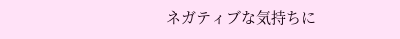ネガティブな気持ちに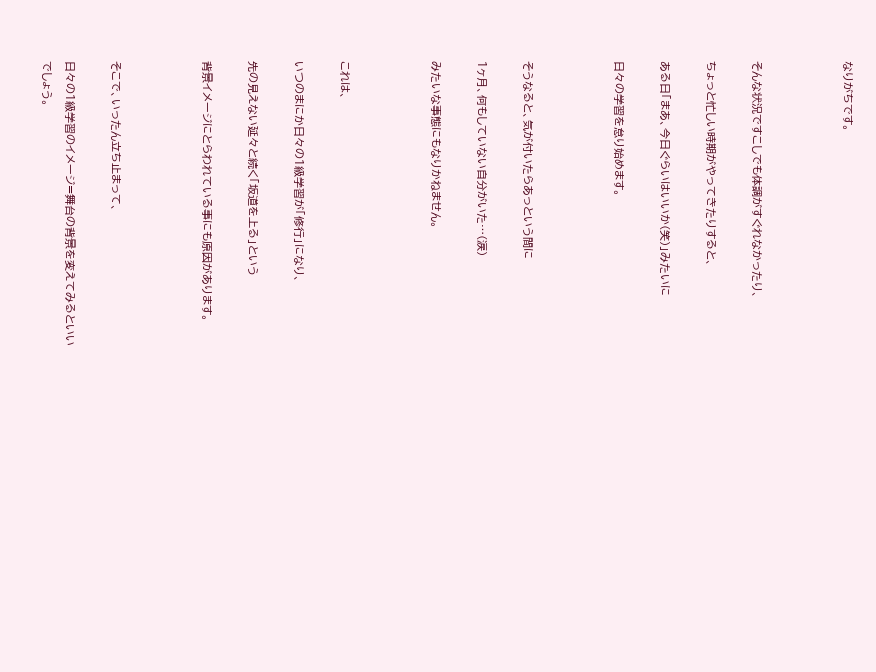なりがちです。



そんな状況ですこしでも体調がすぐれなかったり、

ちょっと忙しい時期がやってきたりすると、

ある日「まあ、今日ぐらいはいいか(笑)」みたいに

日々の学習を怠り始めます。



そうなると、気が付いたらあっという間に

1ヶ月、何もしていない自分がいた…(涙)

みたいな事態にもなりかねません。



これは、

いつのまにか日々の1級学習が「修行」になり、

先の見えない延々と続く「坂道を上る」という

背景イメージにとらわれている事にも原因があります。



そこで、いったん立ち止まって、

日々の1級学習のイメージ=舞台の背景を変えてみるといいでしょう。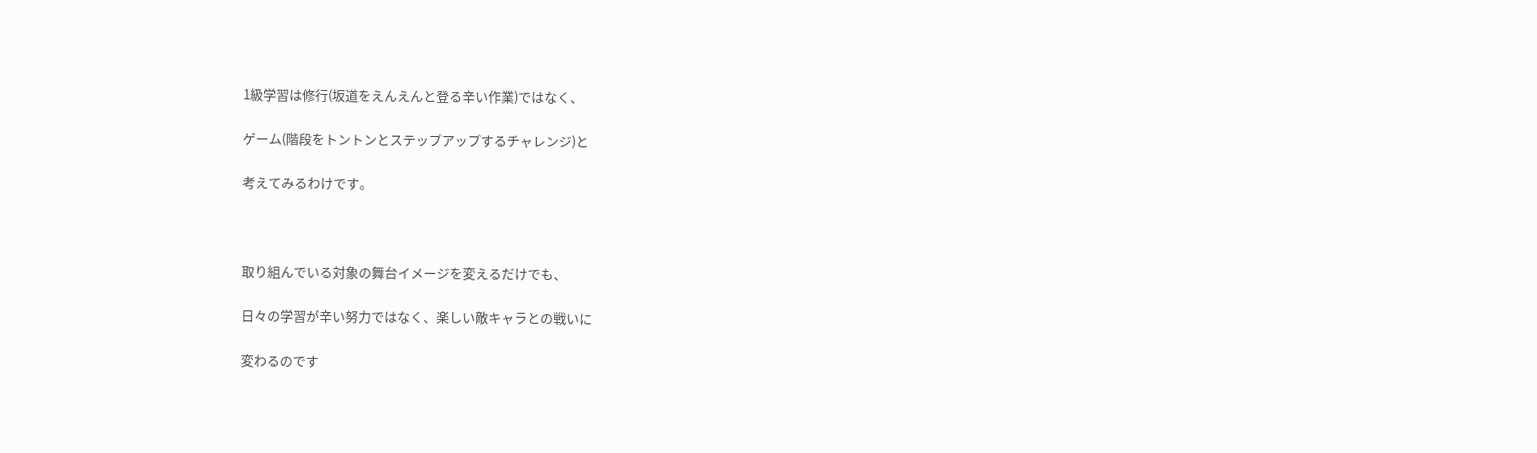1級学習は修行(坂道をえんえんと登る辛い作業)ではなく、

ゲーム(階段をトントンとステップアップするチャレンジ)と

考えてみるわけです。



取り組んでいる対象の舞台イメージを変えるだけでも、

日々の学習が辛い努力ではなく、楽しい敵キャラとの戦いに

変わるのです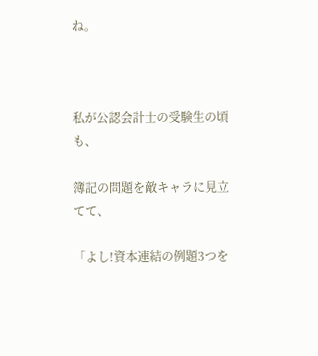ね。



私が公認会計士の受験生の頃も、

簿記の問題を敵キャラに見立てて、

「よし!資本連結の例題3つを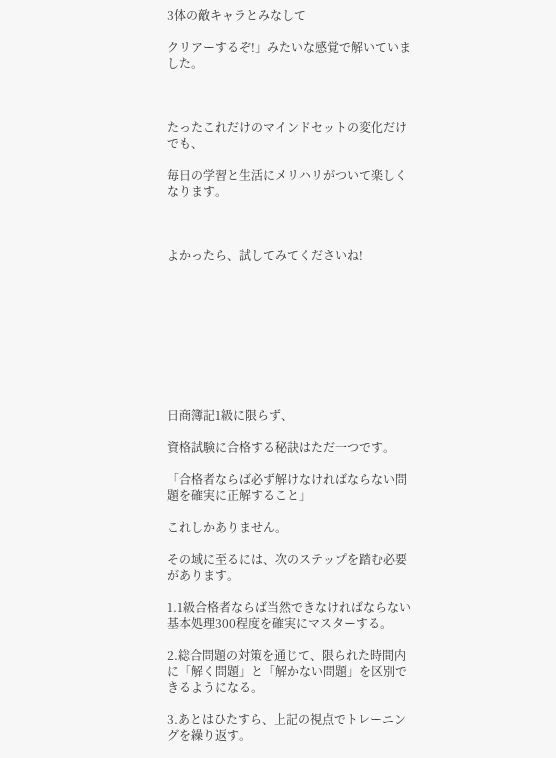3体の敵キャラとみなして

クリアーするぞ!」みたいな感覚で解いていました。



たったこれだけのマインドセットの変化だけでも、

毎日の学習と生活にメリハリがついて楽しくなります。



よかったら、試してみてくださいね!









日商簿記1級に限らず、

資格試験に合格する秘訣はただ一つです。

「合格者ならば必ず解けなければならない問題を確実に正解すること」

これしかありません。

その域に至るには、次のステップを踏む必要があります。

1.1級合格者ならば当然できなければならない基本処理300程度を確実にマスターする。

2.総合問題の対策を通じて、限られた時間内に「解く問題」と「解かない問題」を区別できるようになる。

3.あとはひたすら、上記の視点でトレーニングを繰り返す。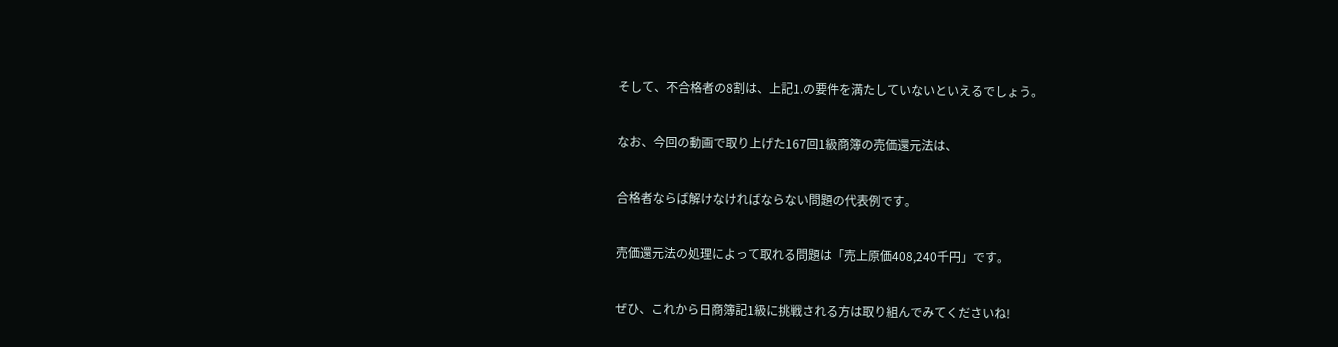そして、不合格者の8割は、上記1.の要件を満たしていないといえるでしょう。

なお、今回の動画で取り上げた167回1級商簿の売価還元法は、

合格者ならば解けなければならない問題の代表例です。

売価還元法の処理によって取れる問題は「売上原価408,240千円」です。

ぜひ、これから日商簿記1級に挑戦される方は取り組んでみてくださいね!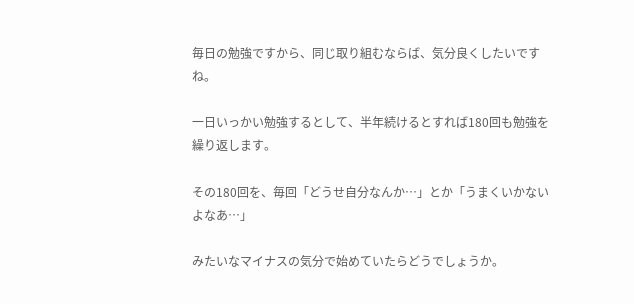毎日の勉強ですから、同じ取り組むならば、気分良くしたいですね。

一日いっかい勉強するとして、半年続けるとすれば180回も勉強を繰り返します。

その180回を、毎回「どうせ自分なんか…」とか「うまくいかないよなあ…」

みたいなマイナスの気分で始めていたらどうでしょうか。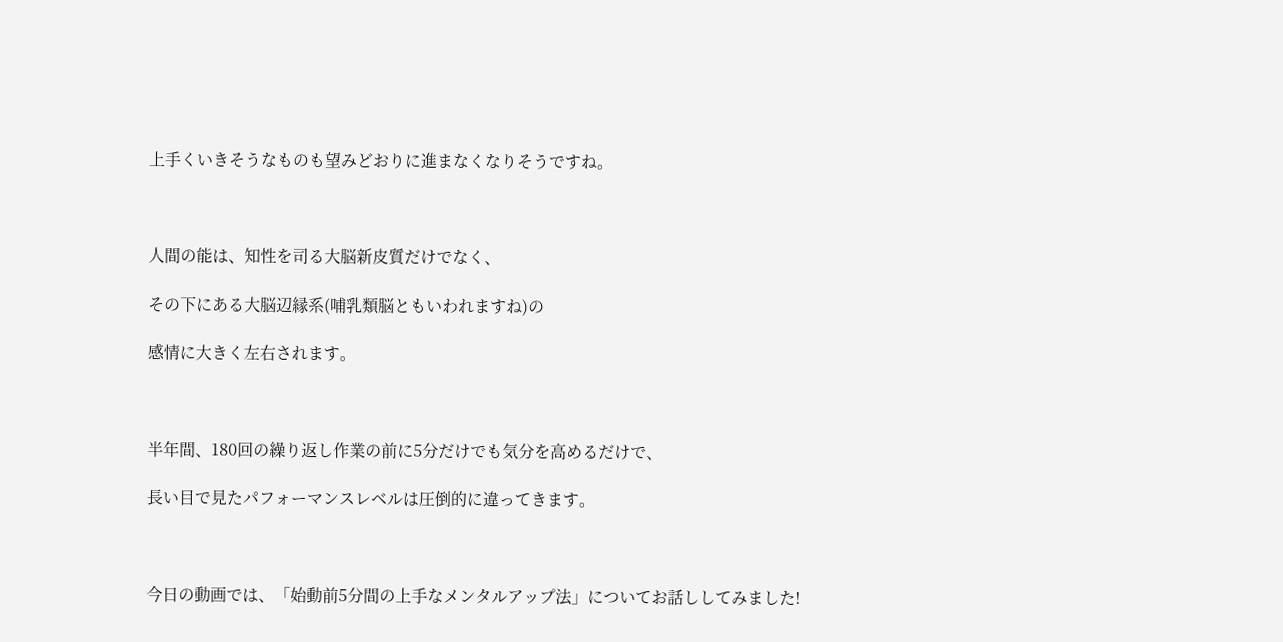上手くいきそうなものも望みどおりに進まなくなりそうですね。



人間の能は、知性を司る大脳新皮質だけでなく、

その下にある大脳辺縁系(哺乳類脳ともいわれますね)の

感情に大きく左右されます。



半年間、180回の繰り返し作業の前に5分だけでも気分を高めるだけで、

長い目で見たパフォーマンスレベルは圧倒的に違ってきます。



今日の動画では、「始動前5分間の上手なメンタルアップ法」についてお話ししてみました!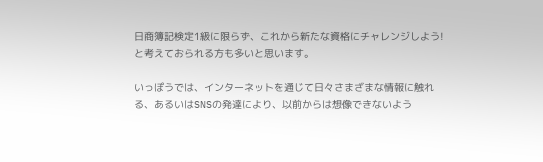日商簿記検定1級に限らず、これから新たな資格にチャレンジしよう!と考えておられる方も多いと思います。

いっぽうでは、インターネットを通じて日々さまざまな情報に触れる、あるいはSNSの発達により、以前からは想像できないよう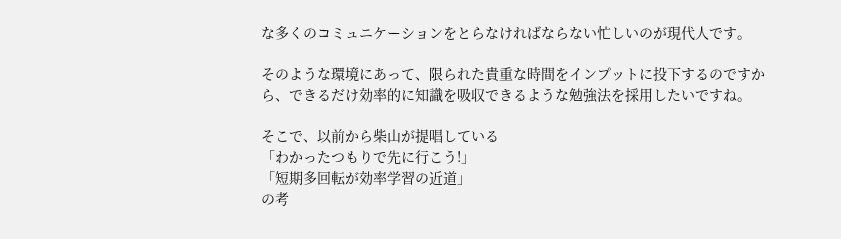な多くのコミュニケーションをとらなければならない忙しいのが現代人です。

そのような環境にあって、限られた貴重な時間をインプットに投下するのですから、できるだけ効率的に知識を吸収できるような勉強法を採用したいですね。

そこで、以前から柴山が提唱している
「わかったつもりで先に行こう!」
「短期多回転が効率学習の近道」
の考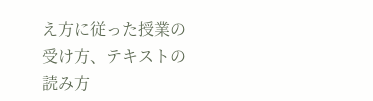え方に従った授業の受け方、テキストの読み方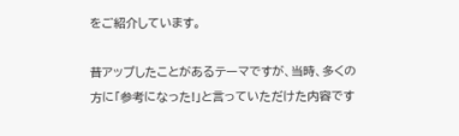をご紹介しています。

昔アップしたことがあるテーマですが、当時、多くの方に「参考になった!」と言っていただけた内容です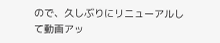ので、久しぶりにリニューアルして動画アッ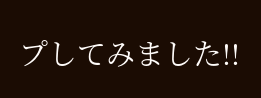プしてみました!!